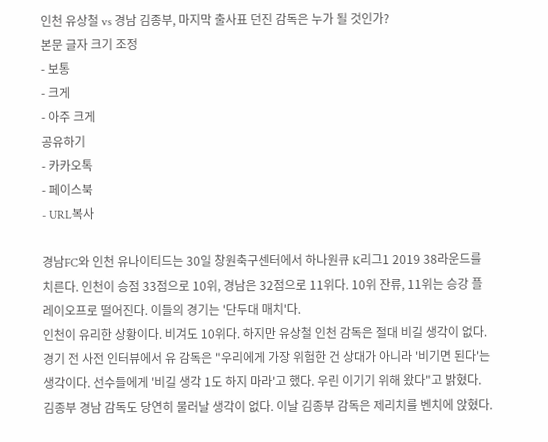인천 유상철 vs 경남 김종부, 마지막 출사표 던진 감독은 누가 될 것인가?
본문 글자 크기 조정
- 보통
- 크게
- 아주 크게
공유하기
- 카카오톡
- 페이스북
- URL복사

경남FC와 인천 유나이티드는 30일 창원축구센터에서 하나원큐 K리그1 2019 38라운드를 치른다. 인천이 승점 33점으로 10위, 경남은 32점으로 11위다. 10위 잔류, 11위는 승강 플레이오프로 떨어진다. 이들의 경기는 '단두대 매치'다.
인천이 유리한 상황이다. 비겨도 10위다. 하지만 유상철 인천 감독은 절대 비길 생각이 없다.
경기 전 사전 인터뷰에서 유 감독은 "우리에게 가장 위험한 건 상대가 아니라 '비기면 된다'는 생각이다. 선수들에게 '비길 생각 1도 하지 마라'고 했다. 우린 이기기 위해 왔다"고 밝혔다.
김종부 경남 감독도 당연히 물러날 생각이 없다. 이날 김종부 감독은 제리치를 벤치에 앉혔다.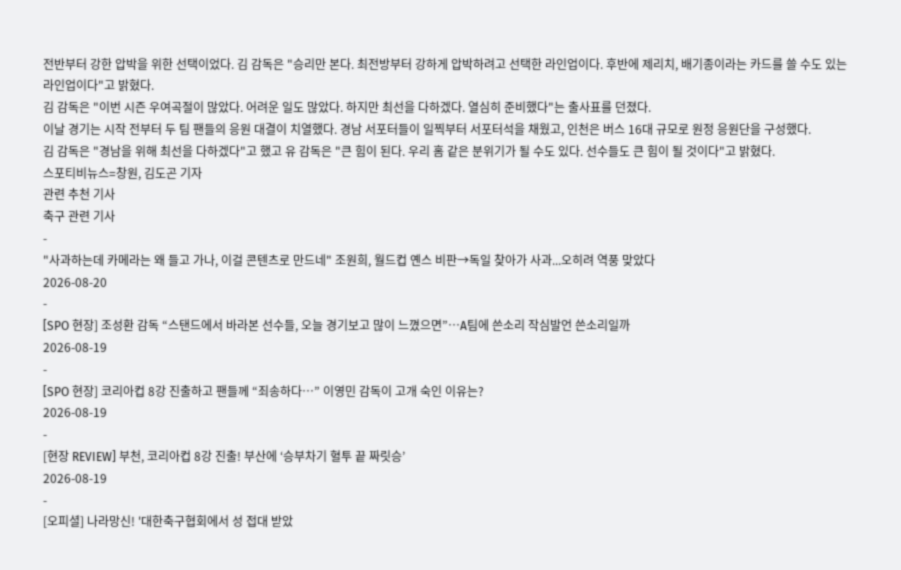전반부터 강한 압박을 위한 선택이었다. 김 감독은 "승리만 본다. 최전방부터 강하게 압박하려고 선택한 라인업이다. 후반에 제리치, 배기종이라는 카드를 쓸 수도 있는 라인업이다"고 밝혔다.
김 감독은 "이번 시즌 우여곡절이 많았다. 어려운 일도 많았다. 하지만 최선을 다하겠다. 열심히 준비했다"는 출사표를 던졌다.
이날 경기는 시작 전부터 두 팀 팬들의 응원 대결이 치열했다. 경남 서포터들이 일찍부터 서포터석을 채웠고, 인천은 버스 16대 규모로 원정 응원단을 구성했다.
김 감독은 "경남을 위해 최선을 다하겠다"고 했고 유 감독은 "큰 힘이 된다. 우리 홈 같은 분위기가 될 수도 있다. 선수들도 큰 힘이 될 것이다"고 밝혔다.
스포티비뉴스=창원, 김도곤 기자
관련 추천 기사
축구 관련 기사
-
"사과하는데 카메라는 왜 들고 가나, 이걸 콘텐츠로 만드네" 조원희, 월드컵 옌스 비판→독일 찾아가 사과...오히려 역풍 맞았다
2026-08-20
-
[SPO 현장] 조성환 감독 “스탠드에서 바라본 선수들, 오늘 경기보고 많이 느꼈으면”…A팀에 쓴소리 작심발언 쓴소리일까
2026-08-19
-
[SPO 현장] 코리아컵 8강 진출하고 팬들께 “죄송하다…” 이영민 감독이 고개 숙인 이유는?
2026-08-19
-
[현장 REVIEW] 부천, 코리아컵 8강 진출! 부산에 ‘승부차기 혈투 끝 짜릿승’
2026-08-19
-
[오피셜] 나라망신! '대한축구협회에서 성 접대 받았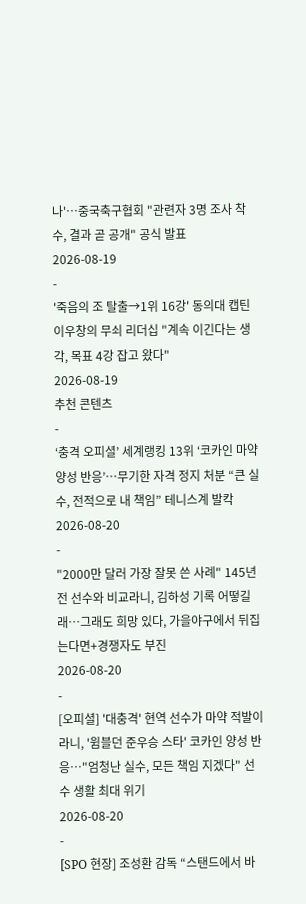나'…중국축구협회 "관련자 3명 조사 착수, 결과 곧 공개" 공식 발표
2026-08-19
-
'죽음의 조 탈출→1위 16강' 동의대 캡틴 이우창의 무쇠 리더십 "계속 이긴다는 생각, 목표 4강 잡고 왔다"
2026-08-19
추천 콘텐츠
-
‘충격 오피셜’ 세계랭킹 13위 ‘코카인 마약 양성 반응’…무기한 자격 정지 처분 “큰 실수, 전적으로 내 책임” 테니스계 발칵
2026-08-20
-
"2000만 달러 가장 잘못 쓴 사례" 145년 전 선수와 비교라니, 김하성 기록 어떻길래…그래도 희망 있다, 가을야구에서 뒤집는다면+경쟁자도 부진
2026-08-20
-
[오피셜] '대충격' 현역 선수가 마약 적발이라니, '윔블던 준우승 스타' 코카인 양성 반응…"엄청난 실수, 모든 책임 지겠다" 선수 생활 최대 위기
2026-08-20
-
[SPO 현장] 조성환 감독 “스탠드에서 바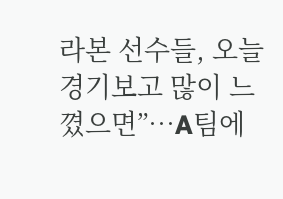라본 선수들, 오늘 경기보고 많이 느꼈으면”…A팀에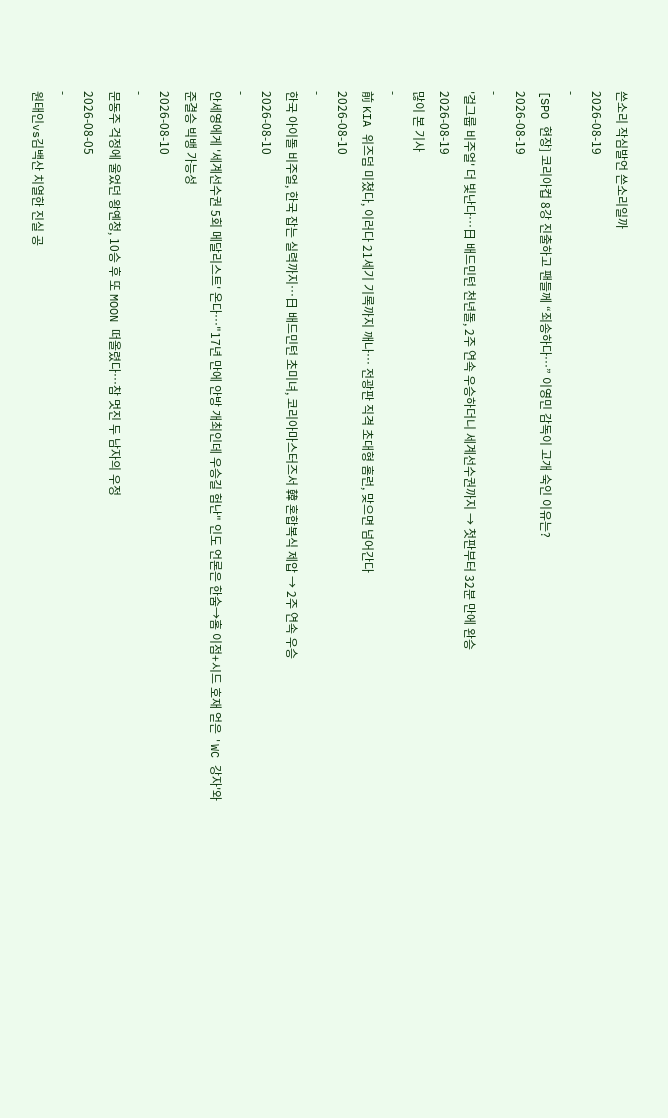쓴소리 작심발언 쓴소리일까
2026-08-19
-
[SPO 현장] 코리아컵 8강 진출하고 팬들께 “죄송하다…” 이영민 감독이 고개 숙인 이유는?
2026-08-19
-
'걸그룹 비주얼' 더 빛난다…日 배드민턴 천년돌, 2주 연속 우승하더니 세계선수권까지 → 첫판부터 32분 만에 완승
2026-08-19
많이 본 기사
-
前 KIA 위즈덤 미쳤다, 이러다 21세기 기록까지 깨나… 전광판 직격 초대형 홈런, 맞으면 넘어간다
2026-08-10
-
한국 아이돌 비주얼, 한국 잡는 실력까지…日 배드민턴 초미녀, 코리아마스터즈서 韓 혼합복식 제압 → 2주 연속 우승
2026-08-10
-
안세영에게 '세계선수권 5회 메달리스트' 온다…"17년 만에 안방 개최인데 우승길 험난" 인도 언론은 한숨→홈 이점+시드 호재 얻은 'WC 강자'와 준결승 빅뱅 가능성
2026-08-10
-
문동주 걱정에 울었던 왕옌청, 10승 후 또 MOON 떠올렸다…참 멋진 두 남자의 우정
2026-08-05
-
원태인vs김백산 치열한 진실 공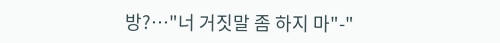방?…"너 거짓말 좀 하지 마"-"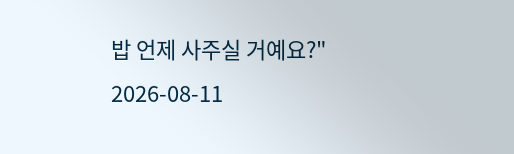밥 언제 사주실 거예요?"
2026-08-11